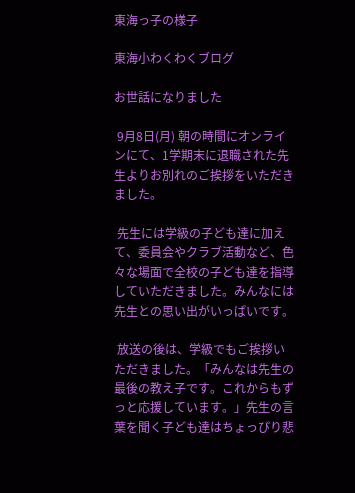東海っ子の様子

東海小わくわくブログ

お世話になりました

 9月8日(月) 朝の時間にオンラインにて、1学期末に退職された先生よりお別れのご挨拶をいただきました。

 先生には学級の子ども達に加えて、委員会やクラブ活動など、色々な場面で全校の子ども達を指導していただきました。みんなには先生との思い出がいっぱいです。

 放送の後は、学級でもご挨拶いただきました。「みんなは先生の最後の教え子です。これからもずっと応援しています。」先生の言葉を聞く子ども達はちょっぴり悲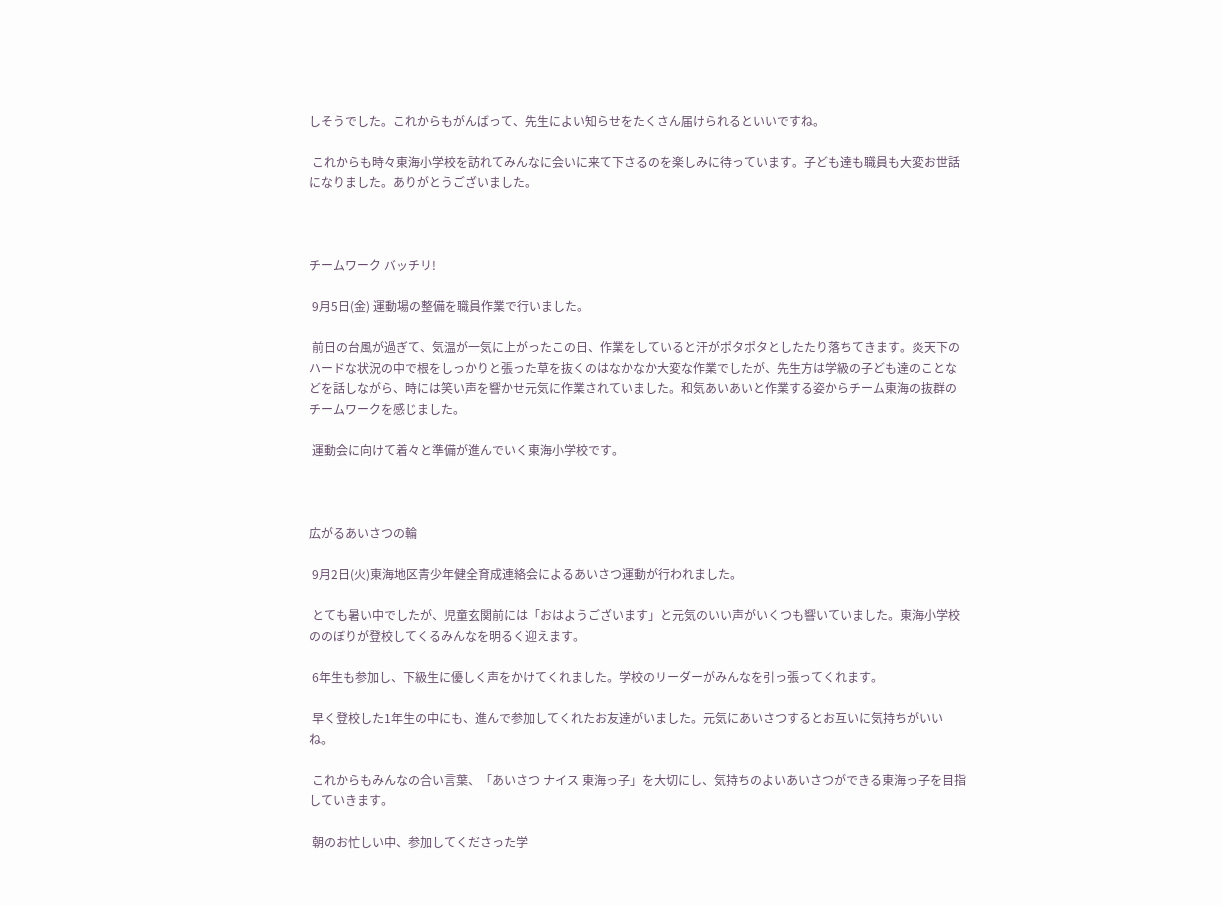しそうでした。これからもがんばって、先生によい知らせをたくさん届けられるといいですね。

 これからも時々東海小学校を訪れてみんなに会いに来て下さるのを楽しみに待っています。子ども達も職員も大変お世話になりました。ありがとうございました。



チームワーク バッチリ!

 9月5日(金) 運動場の整備を職員作業で行いました。

 前日の台風が過ぎて、気温が一気に上がったこの日、作業をしていると汗がポタポタとしたたり落ちてきます。炎天下のハードな状況の中で根をしっかりと張った草を抜くのはなかなか大変な作業でしたが、先生方は学級の子ども達のことなどを話しながら、時には笑い声を響かせ元気に作業されていました。和気あいあいと作業する姿からチーム東海の抜群のチームワークを感じました。

 運動会に向けて着々と準備が進んでいく東海小学校です。



広がるあいさつの輪

 9月2日(火)東海地区青少年健全育成連絡会によるあいさつ運動が行われました。

 とても暑い中でしたが、児童玄関前には「おはようございます」と元気のいい声がいくつも響いていました。東海小学校ののぼりが登校してくるみんなを明るく迎えます。

 6年生も参加し、下級生に優しく声をかけてくれました。学校のリーダーがみんなを引っ張ってくれます。

 早く登校した1年生の中にも、進んで参加してくれたお友達がいました。元気にあいさつするとお互いに気持ちがいいね。

 これからもみんなの合い言葉、「あいさつ ナイス 東海っ子」を大切にし、気持ちのよいあいさつができる東海っ子を目指していきます。

 朝のお忙しい中、参加してくださった学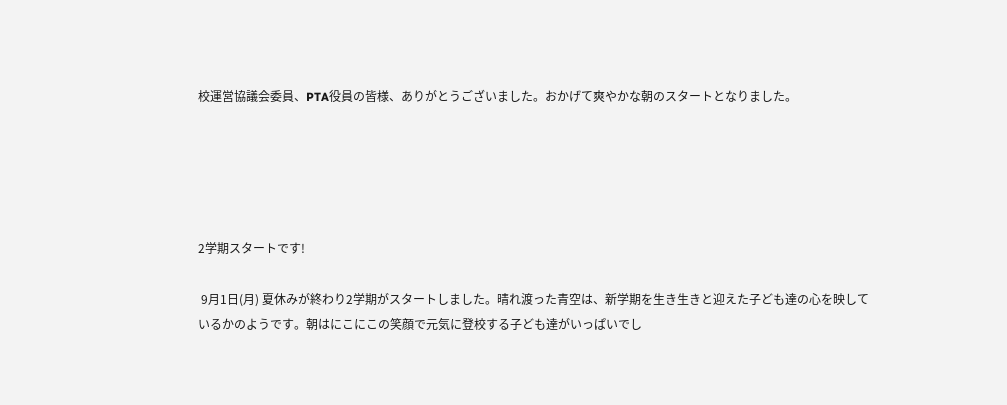校運営協議会委員、PTA役員の皆様、ありがとうございました。おかげて爽やかな朝のスタートとなりました。





2学期スタートです!

 9月1日(月) 夏休みが終わり2学期がスタートしました。晴れ渡った青空は、新学期を生き生きと迎えた子ども達の心を映しているかのようです。朝はにこにこの笑顔で元気に登校する子ども達がいっぱいでし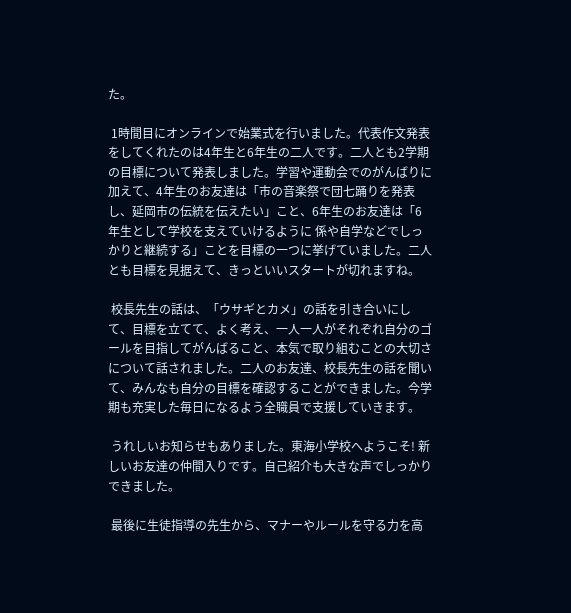た。

 1時間目にオンラインで始業式を行いました。代表作文発表をしてくれたのは4年生と6年生の二人です。二人とも2学期の目標について発表しました。学習や運動会でのがんばりに加えて、4年生のお友達は「市の音楽祭で団七踊りを発表し、延岡市の伝統を伝えたい」こと、6年生のお友達は「6年生として学校を支えていけるように 係や自学などでしっかりと継続する」ことを目標の一つに挙げていました。二人とも目標を見据えて、きっといいスタートが切れますね。

 校長先生の話は、「ウサギとカメ」の話を引き合いにして、目標を立てて、よく考え、一人一人がそれぞれ自分のゴールを目指してがんばること、本気で取り組むことの大切さについて話されました。二人のお友達、校長先生の話を聞いて、みんなも自分の目標を確認することができました。今学期も充実した毎日になるよう全職員で支援していきます。

 うれしいお知らせもありました。東海小学校へようこそ! 新しいお友達の仲間入りです。自己紹介も大きな声でしっかりできました。

 最後に生徒指導の先生から、マナーやルールを守る力を高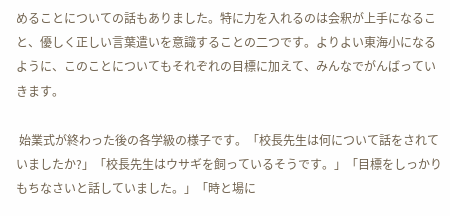めることについての話もありました。特に力を入れるのは会釈が上手になること、優しく正しい言葉遣いを意識することの二つです。よりよい東海小になるように、このことについてもそれぞれの目標に加えて、みんなでがんばっていきます。

 始業式が終わった後の各学級の様子です。「校長先生は何について話をされていましたか?」「校長先生はウサギを飼っているそうです。」「目標をしっかりもちなさいと話していました。」「時と場に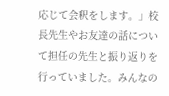応じて会釈をします。」校長先生やお友達の話について担任の先生と振り返りを行っていました。みんなの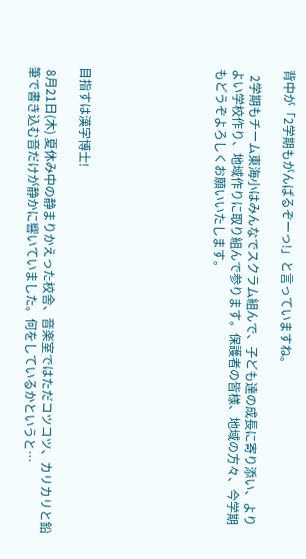背中が「2学期もがんばるぞーっ!」と言っていますね。

  2学期もチーム東海小はみんなでスクラム組んで、子ども達の成長に寄り添い、よりよい学校作り、地域作りに取り組んで参ります。保護者の皆様、地域の方々、今学期もどうぞよろしくお願いいたします。







目指すは漢字博士!

 8月21日(木) 夏休み中の静まりかえった校舎、音楽室ではただコツコツ、カリカリと鉛筆で書き込む音だけが静かに響いていました。何をしているかというと…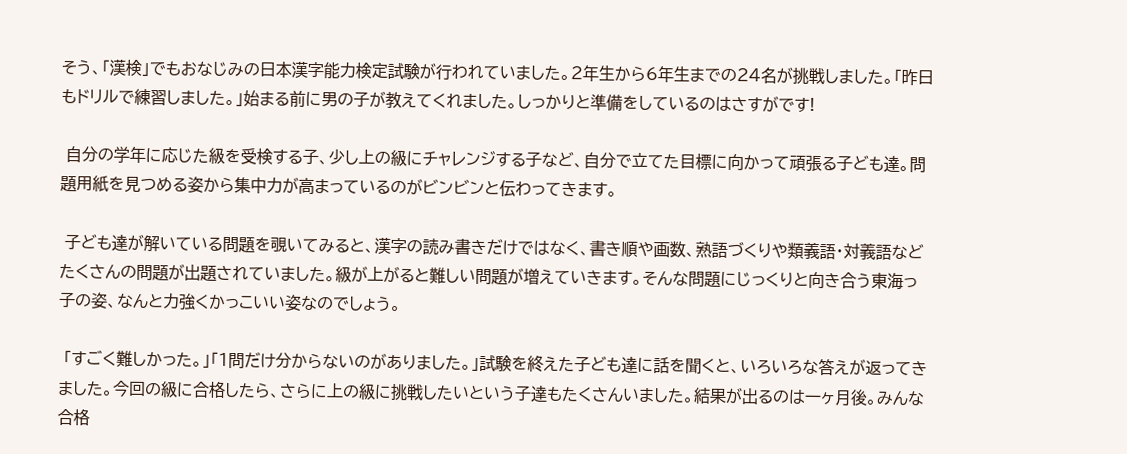そう、「漢検」でもおなじみの日本漢字能力検定試験が行われていました。2年生から6年生までの24名が挑戦しました。「昨日もドリルで練習しました。」始まる前に男の子が教えてくれました。しっかりと準備をしているのはさすがです!

 自分の学年に応じた級を受検する子、少し上の級にチャレンジする子など、自分で立てた目標に向かって頑張る子ども達。問題用紙を見つめる姿から集中力が高まっているのがビンビンと伝わってきます。

 子ども達が解いている問題を覗いてみると、漢字の読み書きだけではなく、書き順や画数、熟語づくりや類義語・対義語などたくさんの問題が出題されていました。級が上がると難しい問題が増えていきます。そんな問題にじっくりと向き合う東海っ子の姿、なんと力強くかっこいい姿なのでしょう。

 「すごく難しかった。」「1問だけ分からないのがありました。」試験を終えた子ども達に話を聞くと、いろいろな答えが返ってきました。今回の級に合格したら、さらに上の級に挑戦したいという子達もたくさんいました。結果が出るのは一ヶ月後。みんな合格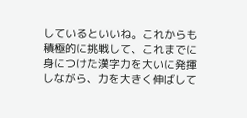しているといいね。これからも積極的に挑戦して、これまでに身につけた漢字力を大いに発揮しながら、力を大きく伸ばして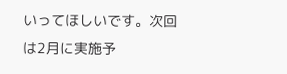いってほしいです。次回は2月に実施予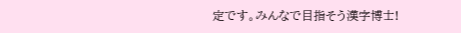定です。みんなで目指そう漢字博士!